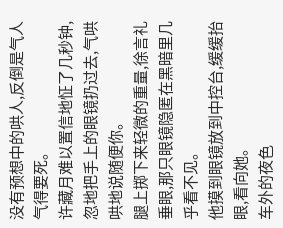没有预想中的哄人,反倒是气人气得要死。
许藏月难以置信地怔了几秒钟,忽地把手上的眼镜扔过去,气哄哄地说随便你。
腿上掷下来轻微的重量,徐言礼垂眼,那只眼镜隐匿在黑暗里几乎看不见。
他摸到眼镜放到中控台,缓缓抬眼,看向她。
车外的夜色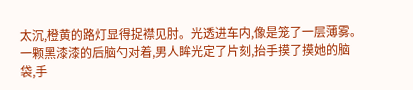太沉,橙黄的路灯显得捉襟见肘。光透进车内,像是笼了一层薄雾。
一颗黑漆漆的后脑勺对着,男人眸光定了片刻,抬手摸了摸她的脑袋,手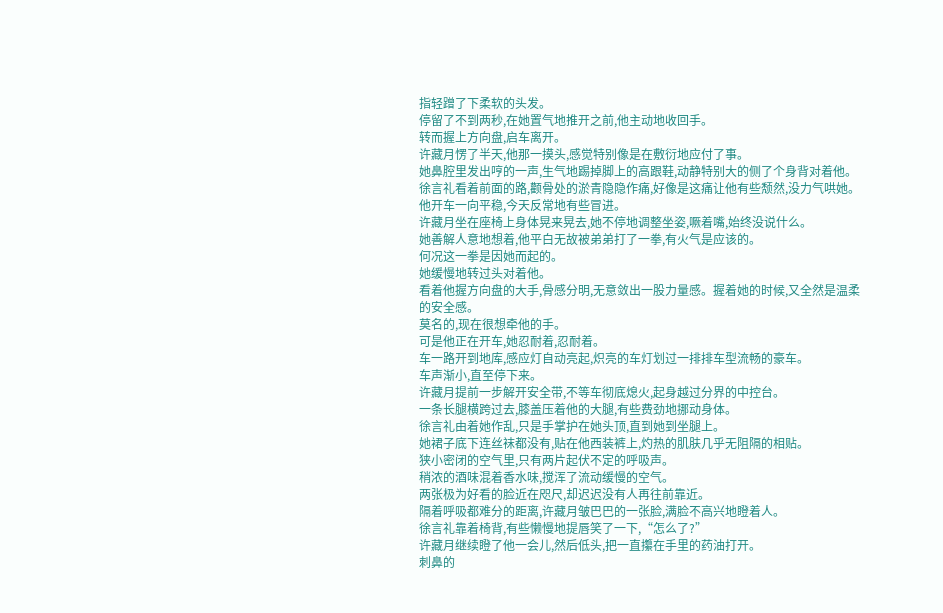指轻蹭了下柔软的头发。
停留了不到两秒,在她置气地推开之前,他主动地收回手。
转而握上方向盘,启车离开。
许藏月愣了半天,他那一摸头,感觉特别像是在敷衍地应付了事。
她鼻腔里发出哼的一声,生气地踢掉脚上的高跟鞋,动静特别大的侧了个身背对着他。
徐言礼看着前面的路,颧骨处的淤青隐隐作痛,好像是这痛让他有些颓然,没力气哄她。
他开车一向平稳,今天反常地有些冒进。
许藏月坐在座椅上身体晃来晃去,她不停地调整坐姿,噘着嘴,始终没说什么。
她善解人意地想着,他平白无故被弟弟打了一拳,有火气是应该的。
何况这一拳是因她而起的。
她缓慢地转过头对着他。
看着他握方向盘的大手,骨感分明,无意敛出一股力量感。握着她的时候,又全然是温柔的安全感。
莫名的,现在很想牵他的手。
可是他正在开车,她忍耐着,忍耐着。
车一路开到地库,感应灯自动亮起,炽亮的车灯划过一排排车型流畅的豪车。
车声渐小,直至停下来。
许藏月提前一步解开安全带,不等车彻底熄火,起身越过分界的中控台。
一条长腿横跨过去,膝盖压着他的大腿,有些费劲地挪动身体。
徐言礼由着她作乱,只是手掌护在她头顶,直到她到坐腿上。
她裙子底下连丝袜都没有,贴在他西装裤上,灼热的肌肤几乎无阻隔的相贴。
狭小密闭的空气里,只有两片起伏不定的呼吸声。
稍浓的酒味混着香水味,搅浑了流动缓慢的空气。
两张极为好看的脸近在咫尺,却迟迟没有人再往前靠近。
隔着呼吸都难分的距离,许藏月皱巴巴的一张脸,满脸不高兴地瞪着人。
徐言礼靠着椅背,有些懒慢地提唇笑了一下,“怎么了?”
许藏月继续瞪了他一会儿,然后低头,把一直攥在手里的药油打开。
刺鼻的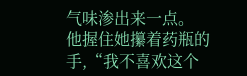气味渗出来一点。
他握住她攥着药瓶的手,“我不喜欢这个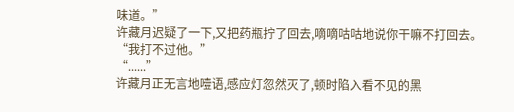味道。”
许藏月迟疑了一下,又把药瓶拧了回去,嘀嘀咕咕地说你干嘛不打回去。
“我打不过他。”
“......”
许藏月正无言地噎语,感应灯忽然灭了,顿时陷入看不见的黑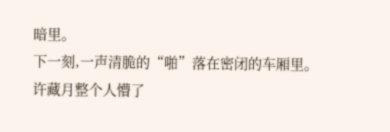暗里。
下一刻,一声清脆的“啪”落在密闭的车厢里。
许藏月整个人懵了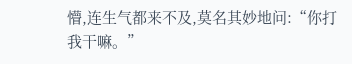懵,连生气都来不及,莫名其妙地问:“你打我干嘛。”